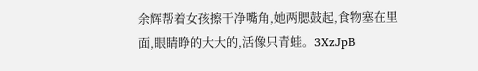余辉帮着女孩擦干净嘴角,她两腮鼓起,食物塞在里面,眼睛睁的大大的,活像只青蛙。3XzJpB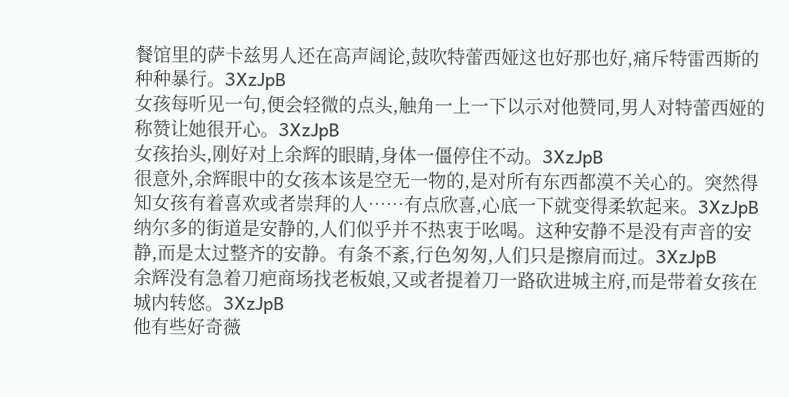餐馆里的萨卡兹男人还在高声阔论,鼓吹特蕾西娅这也好那也好,痛斥特雷西斯的种种暴行。3XzJpB
女孩每听见一句,便会轻微的点头,触角一上一下以示对他赞同,男人对特蕾西娅的称赞让她很开心。3XzJpB
女孩抬头,刚好对上余辉的眼睛,身体一僵停住不动。3XzJpB
很意外,余辉眼中的女孩本该是空无一物的,是对所有东西都漠不关心的。突然得知女孩有着喜欢或者崇拜的人……有点欣喜,心底一下就变得柔软起来。3XzJpB
纳尔多的街道是安静的,人们似乎并不热衷于吆喝。这种安静不是没有声音的安静,而是太过整齐的安静。有条不紊,行色匆匆,人们只是擦肩而过。3XzJpB
余辉没有急着刀疤商场找老板娘,又或者提着刀一路砍进城主府,而是带着女孩在城内转悠。3XzJpB
他有些好奇薇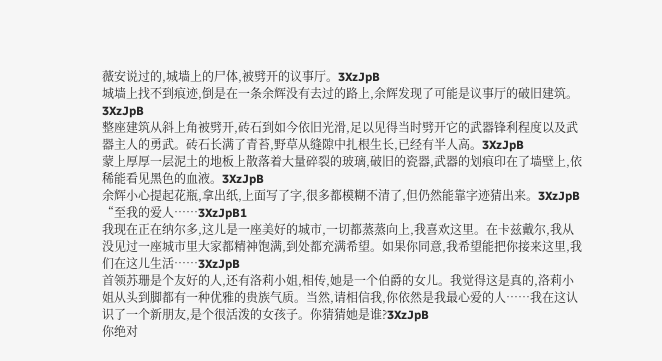薇安说过的,城墙上的尸体,被劈开的议事厅。3XzJpB
城墙上找不到痕迹,倒是在一条余辉没有去过的路上,余辉发现了可能是议事厅的破旧建筑。3XzJpB
整座建筑从斜上角被劈开,砖石到如今依旧光滑,足以见得当时劈开它的武器锋利程度以及武器主人的勇武。砖石长满了青苔,野草从缝隙中扎根生长,已经有半人高。3XzJpB
蒙上厚厚一层泥土的地板上散落着大量碎裂的玻璃,破旧的瓷器,武器的划痕印在了墙壁上,依稀能看见黑色的血液。3XzJpB
余辉小心提起花瓶,拿出纸,上面写了字,很多都模糊不清了,但仍然能靠字迹猜出来。3XzJpB
“至我的爱人……3XzJpB1
我现在正在纳尔多,这儿是一座美好的城市,一切都蒸蒸向上,我喜欢这里。在卡兹戴尔,我从没见过一座城市里大家都精神饱满,到处都充满希望。如果你同意,我希望能把你接来这里,我们在这儿生活……3XzJpB
首领苏珊是个友好的人,还有洛莉小姐,相传,她是一个伯爵的女儿。我觉得这是真的,洛莉小姐从头到脚都有一种优雅的贵族气质。当然,请相信我,你依然是我最心爱的人……我在这认识了一个新朋友,是个很活泼的女孩子。你猜猜她是谁?3XzJpB
你绝对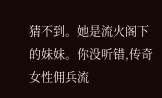猜不到。她是流火阁下的妹妹。你没听错,传奇女性佣兵流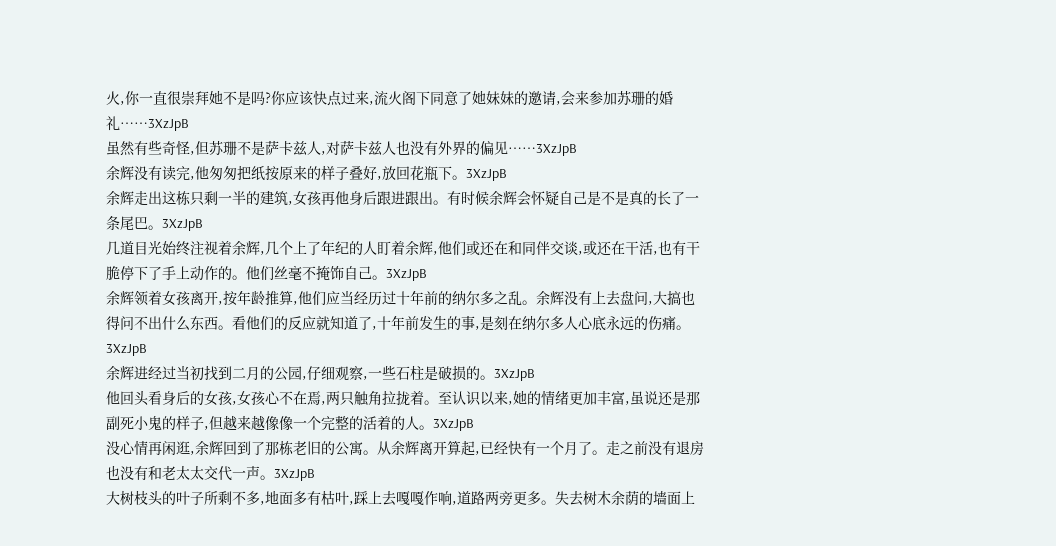火,你一直很崇拜她不是吗?你应该快点过来,流火阁下同意了她妹妹的邀请,会来参加苏珊的婚礼……3XzJpB
虽然有些奇怪,但苏珊不是萨卡兹人,对萨卡兹人也没有外界的偏见……3XzJpB
余辉没有读完,他匆匆把纸按原来的样子叠好,放回花瓶下。3XzJpB
余辉走出这栋只剩一半的建筑,女孩再他身后跟进跟出。有时候余辉会怀疑自己是不是真的长了一条尾巴。3XzJpB
几道目光始终注视着余辉,几个上了年纪的人盯着余辉,他们或还在和同伴交谈,或还在干活,也有干脆停下了手上动作的。他们丝毫不掩饰自己。3XzJpB
余辉领着女孩离开,按年龄推算,他们应当经历过十年前的纳尔多之乱。余辉没有上去盘问,大搞也得问不出什么东西。看他们的反应就知道了,十年前发生的事,是刻在纳尔多人心底永远的伤痛。3XzJpB
余辉进经过当初找到二月的公园,仔细观察,一些石柱是破损的。3XzJpB
他回头看身后的女孩,女孩心不在焉,两只触角拉拢着。至认识以来,她的情绪更加丰富,虽说还是那副死小鬼的样子,但越来越像像一个完整的活着的人。3XzJpB
没心情再闲逛,余辉回到了那栋老旧的公寓。从余辉离开算起,已经快有一个月了。走之前没有退房也没有和老太太交代一声。3XzJpB
大树枝头的叶子所剩不多,地面多有枯叶,踩上去嘎嘎作响,道路两旁更多。失去树木余荫的墙面上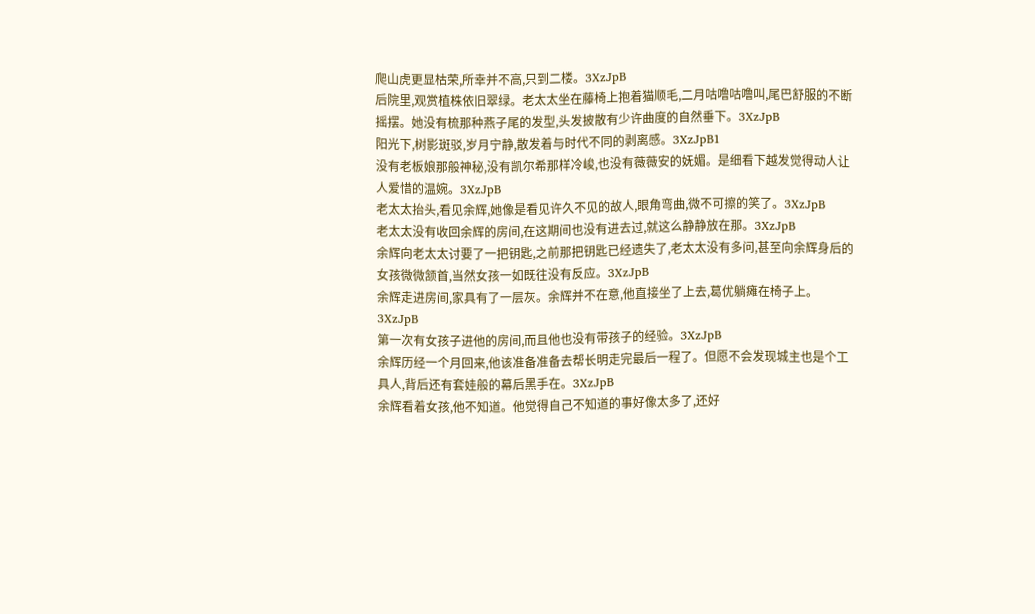爬山虎更显枯荣,所幸并不高,只到二楼。3XzJpB
后院里,观赏植株依旧翠绿。老太太坐在藤椅上抱着猫顺毛,二月咕噜咕噜叫,尾巴舒服的不断摇摆。她没有梳那种燕子尾的发型,头发披散有少许曲度的自然垂下。3XzJpB
阳光下,树影斑驳,岁月宁静,散发着与时代不同的剥离感。3XzJpB1
没有老板娘那般神秘,没有凯尔希那样冷峻,也没有薇薇安的妩媚。是细看下越发觉得动人让人爱惜的温婉。3XzJpB
老太太抬头,看见余辉,她像是看见许久不见的故人,眼角弯曲,微不可擦的笑了。3XzJpB
老太太没有收回余辉的房间,在这期间也没有进去过,就这么静静放在那。3XzJpB
余辉向老太太讨要了一把钥匙,之前那把钥匙已经遗失了,老太太没有多问,甚至向余辉身后的女孩微微颔首,当然女孩一如既往没有反应。3XzJpB
余辉走进房间,家具有了一层灰。余辉并不在意,他直接坐了上去,葛优躺瘫在椅子上。3XzJpB
第一次有女孩子进他的房间,而且他也没有带孩子的经验。3XzJpB
余辉历经一个月回来,他该准备准备去帮长明走完最后一程了。但愿不会发现城主也是个工具人,背后还有套娃般的幕后黑手在。3XzJpB
余辉看着女孩,他不知道。他觉得自己不知道的事好像太多了,还好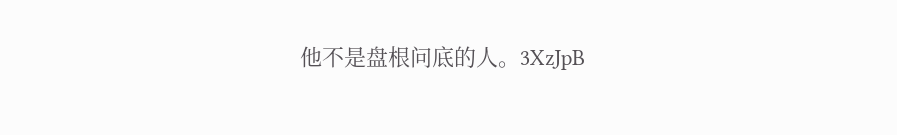他不是盘根问底的人。3XzJpB